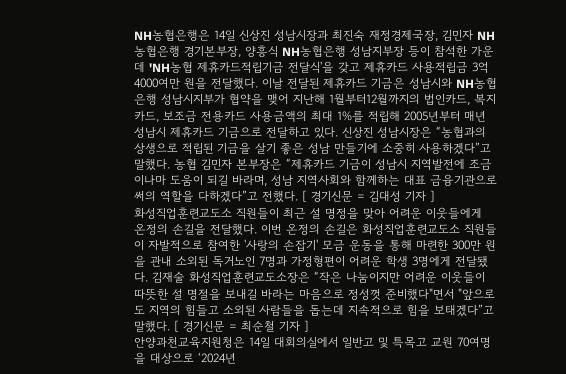NH농협은행은 14일 신상진 성남시장과 최진숙 재정경제국장, 김민자 NH농협은행 경기본부장, 양흥식 NH농협은행 성남지부장 등이 참석한 가운데 'NH농협 제휴카드적립기금 전달식'을 갖고 제휴카드 사용적립금 3억 4000여만 원을 전달했다. 이날 전달된 제휴카드 기금은 성남시와 NH농협은행 성남시지부가 협약을 맺어 지난해 1월부터12월까지의 법인카드, 복지카드, 보조금 전용카드 사용금액의 최대 1%를 적립해 2005년부터 매년 성남시 제휴카드 기금으로 전달하고 있다. 신상진 성남시장은 “농협과의 상생으로 적립된 기금을 살기 좋은 성남 만들기에 소중히 사용하겠다”고 말했다. 농협 김민자 본부장은 “제휴카드 기금이 성남시 지역발전에 조금이나마 도움이 되길 바라며, 성남 지역사회와 함께하는 대표 금융기관으로써의 역할을 다하겠다”고 전했다. [ 경기신문 = 김대성 기자 ]
화성직업훈련교도소 직원들이 최근 설 명정을 맞아 어려운 이웃들에게 온정의 손길을 전달했다. 이번 온정의 손길은 화성직업훈련교도소 직원들이 자발적으로 참여한 '사랑의 손잡기' 모금 운동을 통해 마련한 300만 원을 관내 소외된 독거노인 7명과 가정형편이 어려운 학생 3명에게 전달됐다. 김재술 화성직업훈련교도소장은 “작은 나눔이지만 어려운 이웃들이 따뜻한 설 명절을 보내길 바라는 마음으로 정성껏 준비했다"면서 "앞으로도 지역의 힘들고 소외된 사람들을 돕는데 지속적으로 힘을 보태겠다”고 말했다. [ 경기신문 = 최순철 기자 ]
안양과천교육지원청은 14일 대회의실에서 일반고 및 특목고 교원 70여명을 대상으로 ‘2024년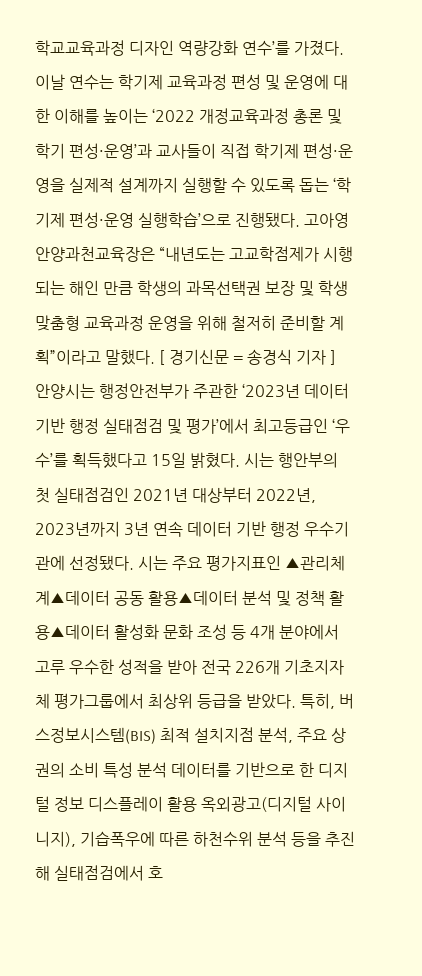학교교육과정 디자인 역량강화 연수’를 가졌다. 이날 연수는 학기제 교육과정 편성 및 운영에 대한 이해를 높이는 ‘2022 개정교육과정 총론 및 학기 편성·운영’과 교사들이 직접 학기제 편성·운영을 실제적 설계까지 실행할 수 있도록 돕는 ‘학기제 편성·운영 실행학습’으로 진행됐다. 고아영 안양과천교육장은 “내년도는 고교학점제가 시행되는 해인 만큼 학생의 과목선택권 보장 및 학생 맞춤형 교육과정 운영을 위해 철저히 준비할 계획”이라고 말했다. [ 경기신문 = 송경식 기자 ]
안양시는 행정안전부가 주관한 ‘2023년 데이터 기반 행정 실태점검 및 평가’에서 최고등급인 ‘우수’를 획득했다고 15일 밝혔다. 시는 행안부의 첫 실태점검인 2021년 대상부터 2022년, 2023년까지 3년 연속 데이터 기반 행정 우수기관에 선정됐다. 시는 주요 평가지표인 ▲관리체계▲데이터 공동 활용▲데이터 분석 및 정책 활용▲데이터 활성화 문화 조성 등 4개 분야에서 고루 우수한 성적을 받아 전국 226개 기초지자체 평가그룹에서 최상위 등급을 받았다. 특히, 버스정보시스템(BIS) 최적 설치지점 분석, 주요 상권의 소비 특성 분석 데이터를 기반으로 한 디지털 정보 디스플레이 활용 옥외광고(디지털 사이니지), 기습폭우에 따른 하천수위 분석 등을 추진해 실태점검에서 호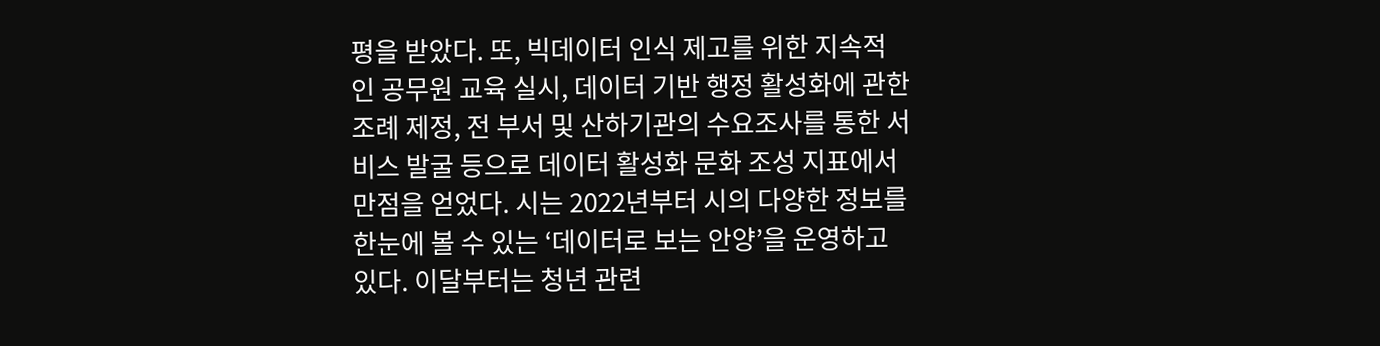평을 받았다. 또, 빅데이터 인식 제고를 위한 지속적인 공무원 교육 실시, 데이터 기반 행정 활성화에 관한 조례 제정, 전 부서 및 산하기관의 수요조사를 통한 서비스 발굴 등으로 데이터 활성화 문화 조성 지표에서 만점을 얻었다. 시는 2022년부터 시의 다양한 정보를 한눈에 볼 수 있는 ‘데이터로 보는 안양’을 운영하고 있다. 이달부터는 청년 관련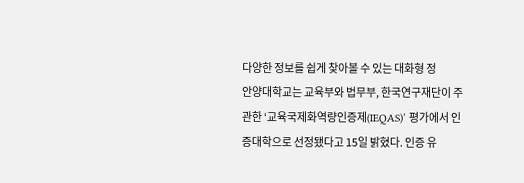다양한 정보를 쉽게 찾아볼 수 있는 대화형 정
안양대학교는 교육부와 법무부, 한국연구재단이 주관한 ‘교육국제화역량인증제(IEQAS)’ 평가에서 인증대학으로 선정됐다고 15일 밝혔다. 인증 유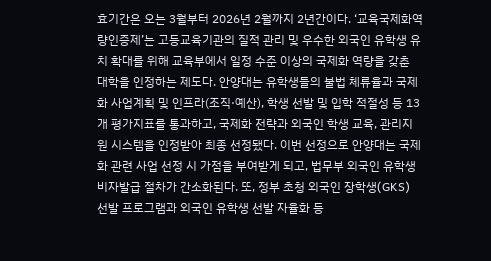효기간은 오는 3월부터 2026년 2월까지 2년간이다. ‘교육국제화역량인증제’는 고등교육기관의 질적 관리 및 우수한 외국인 유학생 유치 확대를 위해 교육부에서 일정 수준 이상의 국제화 역량을 갖춘 대학을 인정하는 제도다. 안양대는 유학생들의 불법 체류율과 국제화 사업계획 및 인프라(조직·예산), 학생 선발 및 입학 적절성 등 13개 평가지표를 통과하고, 국제화 전략과 외국인 학생 교육, 관리지원 시스템을 인정받아 최종 선정됐다. 이번 선정으로 안양대는 국제화 관련 사업 선정 시 가점을 부여받게 되고, 법무부 외국인 유학생 비자발급 절차가 간소화된다. 또, 정부 초청 외국인 장학생(GKS) 선발 프로그램과 외국인 유학생 선발 자율화 등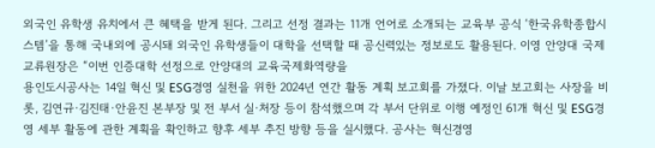외국인 유학생 유치에서 큰 혜택을 받게 된다. 그리고 선정 결과는 11개 언어로 소개되는 교육부 공식 ‘한국유학종합시스템’을 통해 국내외에 공시돼 외국인 유학생들이 대학을 선택할 때 공신력있는 정보로도 활용된다. 이영 안양대 국제교류원장은 “이번 인증대학 선정으로 안양대의 교육국제화역량을
용인도시공사는 14일 혁신 및 ESG경영 실천을 위한 2024년 연간 활동 계획 보고회를 가졌다. 이날 보고회는 사장을 비롯, 김연규·김진태·안윤진 본부장 및 전 부서 실·처장 등이 참석했으며 각 부서 단위로 이행 예정인 61개 혁신 및 ESG경영 세부 활동에 관한 계획을 확인하고 향후 세부 추진 방향 등을 실시했다. 공사는 혁신경영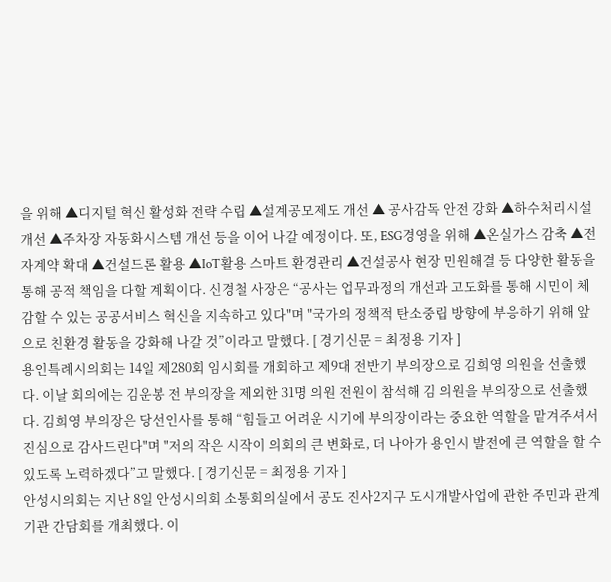을 위해 ▲디지털 혁신 활성화 전략 수립 ▲설계공모제도 개선 ▲ 공사감독 안전 강화 ▲하수처리시설 개선 ▲주차장 자동화시스템 개선 등을 이어 나갈 예정이다. 또, ESG경영을 위해 ▲온실가스 감축 ▲전자계약 확대 ▲건설드론 활용 ▲IoT활용 스마트 환경관리 ▲건설공사 현장 민원해결 등 다양한 활동을 통해 공적 책임을 다할 계획이다. 신경철 사장은 “공사는 업무과정의 개선과 고도화를 통해 시민이 체감할 수 있는 공공서비스 혁신을 지속하고 있다"며 "국가의 정책적 탄소중립 방향에 부응하기 위해 앞으로 친환경 활동을 강화해 나갈 것”이라고 말했다. [ 경기신문 = 최정용 기자 ]
용인특례시의회는 14일 제280회 임시회를 개회하고 제9대 전반기 부의장으로 김희영 의원을 선출했다. 이날 회의에는 김운봉 전 부의장을 제외한 31명 의원 전원이 참석해 김 의원을 부의장으로 선출했다. 김희영 부의장은 당선인사를 통해 “힘들고 어려운 시기에 부의장이라는 중요한 역할을 맡겨주셔서 진심으로 감사드린다"며 "저의 작은 시작이 의회의 큰 변화로, 더 나아가 용인시 발전에 큰 역할을 할 수 있도록 노력하겠다”고 말했다. [ 경기신문 = 최정용 기자 ]
안성시의회는 지난 8일 안성시의회 소통회의실에서 공도 진사2지구 도시개발사업에 관한 주민과 관계기관 간담회를 개최했다. 이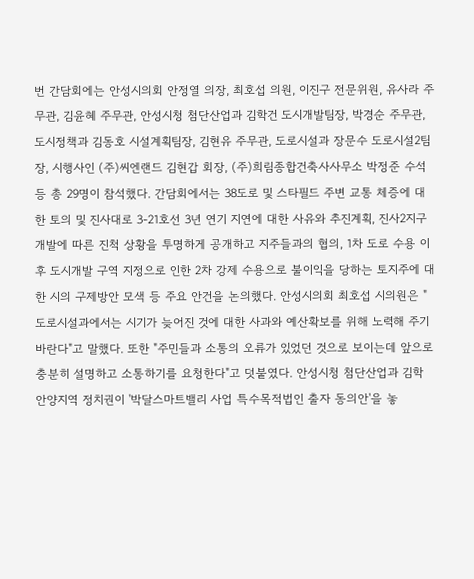번 간담회에는 안성시의회 안정열 의장, 최호섭 의원, 이진구 전문위원, 유사라 주무관, 김윤혜 주무관, 안성시청 첨단산업과 김학건 도시개발팀장, 박경순 주무관, 도시정책과 김동호 시설계획팀장, 김현유 주무관, 도로시설과 장문수 도로시설2팀장, 시행사인 (주)씨엔랜드 김현갑 회장, (주)희림종합건축사사무소 박정준 수석 등 총 29명이 참석했다. 간담회에서는 38도로 및 스타필드 주변 교통 체증에 대한 토의 및 진사대로 3-21호선 3년 연기 지연에 대한 사유와 추진계획, 진사2지구 개발에 따른 진척 상황을 투명하게 공개하고 지주들과의 협의, 1차 도로 수용 이후 도시개발 구역 지정으로 인한 2차 강제 수용으로 불이익을 당하는 토지주에 대한 시의 구제방안 모색 등 주요 안건을 논의했다. 안성시의회 최호섭 시의원은 "도로시설과에서는 시기가 늦어진 것에 대한 사과와 예산확보를 위해 노력해 주기 바란다"고 말했다. 또한 "주민들과 소통의 오류가 있었던 것으로 보이는데 앞으로 충분히 설명하고 소통하기를 요청한다"고 덧붙였다. 안성시청 첨단산업과 김학
안양지역 정치권이 '박달스마트밸리 사업 특수목적법인 출자 동의안'을 놓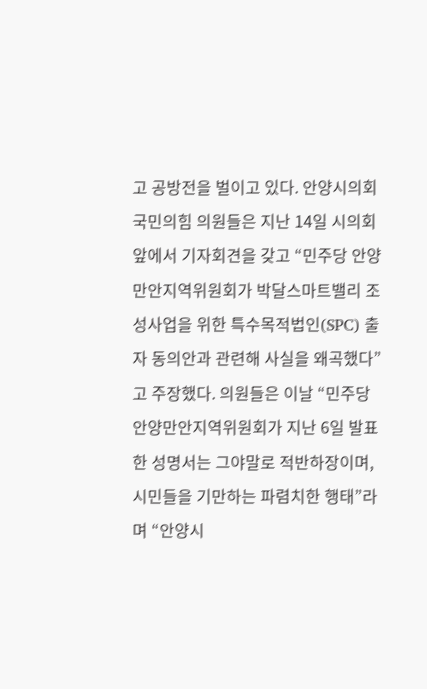고 공방전을 벌이고 있다. 안양시의회 국민의힘 의원들은 지난 14일 시의회 앞에서 기자회견을 갖고 “민주당 안양만안지역위원회가 박달스마트밸리 조성사업을 위한 특수목적법인(SPC) 출자 동의안과 관련해 사실을 왜곡했다”고 주장했다. 의원들은 이날 “민주당 안양만안지역위원회가 지난 6일 발표한 성명서는 그야말로 적반하장이며, 시민들을 기만하는 파렴치한 행태”라며 “안양시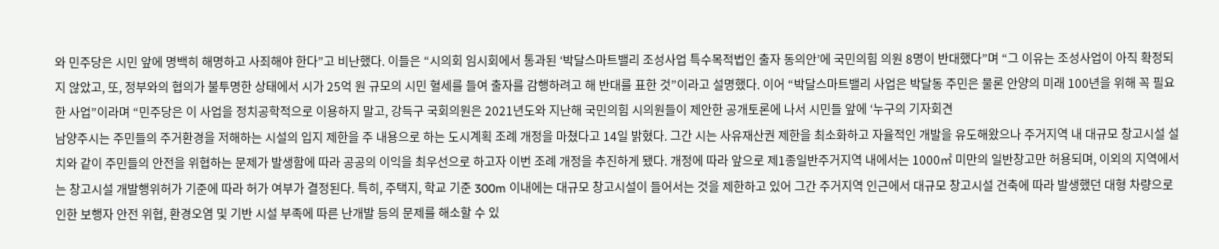와 민주당은 시민 앞에 명백히 해명하고 사죄해야 한다”고 비난했다. 이들은 “시의회 임시회에서 통과된 ‘박달스마트밸리 조성사업 특수목적법인 출자 동의안’에 국민의힘 의원 8명이 반대했다”며 “그 이유는 조성사업이 아직 확정되지 않았고, 또, 정부와의 협의가 불투명한 상태에서 시가 25억 원 규모의 시민 혈세를 들여 출자를 감행하려고 해 반대를 표한 것”이라고 설명했다. 이어 “박달스마트밸리 사업은 박달동 주민은 물론 안양의 미래 100년을 위해 꼭 필요한 사업”이라며 “민주당은 이 사업을 정치공학적으로 이용하지 말고, 강득구 국회의원은 2021년도와 지난해 국민의힘 시의원들이 제안한 공개토론에 나서 시민들 앞에 ‘누구의 기자회견
남양주시는 주민들의 주거환경을 저해하는 시설의 입지 제한을 주 내용으로 하는 도시계획 조례 개정을 마쳤다고 14일 밝혔다. 그간 시는 사유재산권 제한을 최소화하고 자율적인 개발을 유도해왔으나 주거지역 내 대규모 창고시설 설치와 같이 주민들의 안전을 위협하는 문제가 발생함에 따라 공공의 이익을 최우선으로 하고자 이번 조례 개정을 추진하게 됐다. 개정에 따라 앞으로 제1종일반주거지역 내에서는 1000㎡ 미만의 일반창고만 허용되며, 이외의 지역에서는 창고시설 개발행위허가 기준에 따라 허가 여부가 결정된다. 특히, 주택지, 학교 기준 300m 이내에는 대규모 창고시설이 들어서는 것을 제한하고 있어 그간 주거지역 인근에서 대규모 창고시설 건축에 따라 발생했던 대형 차량으로 인한 보행자 안전 위협, 환경오염 및 기반 시설 부족에 따른 난개발 등의 문제를 해소할 수 있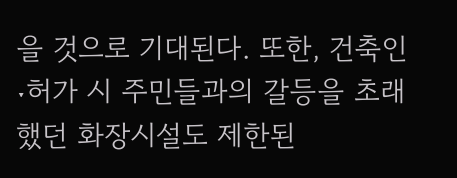을 것으로 기대된다. 또한, 건축인ˑ허가 시 주민들과의 갈등을 초래했던 화장시설도 제한된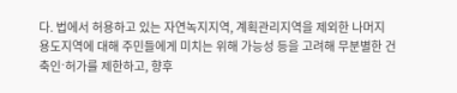다. 법에서 허용하고 있는 자연녹지지역, 계획관리지역을 제외한 나머지 용도지역에 대해 주민들에게 미치는 위해 가능성 등을 고려해 무분별한 건축인ˑ허가를 제한하고, 향후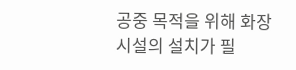공중 목적을 위해 화장시설의 설치가 필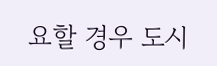요할 경우 도시